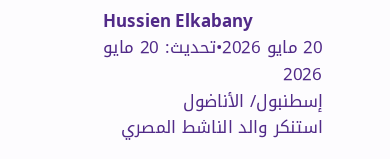Hussien Elkabany
20 مايو 2026•تحديث: 20 مايو 2026
إسطنبول/ الأناضول
استنكر والد الناشط المصري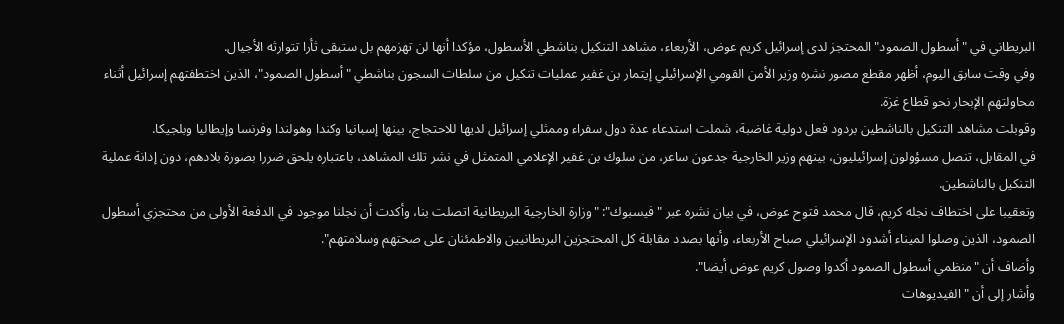البريطاني في "أسطول الصمود" المحتجز لدى إسرائيل كريم عوض، الأربعاء، مشاهد التنكيل بناشطي الأسطول، مؤكدا أنها لن تهزمهم بل ستبقى ثأرا تتوارثه الأجيال.
وفي وقت سابق اليوم، أظهر مقطع مصور نشره وزير الأمن القومي الإسرائيلي إيتمار بن غفير عمليات تنكيل من سلطات السجون بناشطي "أسطول الصمود"، الذين اختطفتهم إسرائيل أثناء محاولتهم الإبحار نحو قطاع غزة.
وقوبلت مشاهد التنكيل بالناشطين بردود فعل دولية غاضبة، شملت استدعاء عدة دول سفراء وممثلي إسرائيل لديها للاحتجاج، بينها إسبانيا وكندا وهولندا وفرنسا وإيطاليا وبلجيكا.
في المقابل، تنصل مسؤولون إسرائيليون، بينهم وزير الخارجية جدعون ساعر، من سلوك بن غفير الإعلامي المتمثل في نشر تلك المشاهد، باعتباره يلحق ضررا بصورة بلادهم، دون إدانة عملية التنكيل بالناشطين.
وتعقيبا على اختطاف نجله كريم، قال محمد فتوح عوض، في بيان نشره عبر "فيسبوك": "وزارة الخارجية البريطانية اتصلت بنا، وأكدت أن نجلنا موجود في الدفعة الأولى من محتجزي أسطول الصمود، الذين وصلوا لميناء أشدود الإسرائيلي صباح الأربعاء، وأنها بصدد مقابلة كل المحتجزين البريطانيين والاطمئنان على صحتهم وسلامتهم".
وأضاف أن "منظمي أسطول الصمود أكدوا وصول كريم عوض أيضا".
وأشار إلى أن "الفيديوهات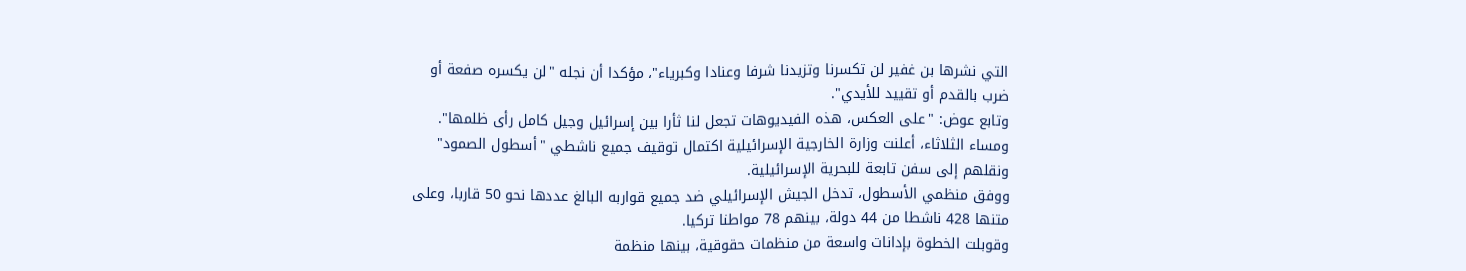التي نشرها بن غفير لن تكسرنا وتزيدنا شرفا وعنادا وكبرياء"، مؤكدا أن نجله "لن يكسره صفعة أو ضرب بالقدم أو تقييد للأيدي".
وتابع عوض: "على العكس، هذه الفيديوهات تجعل لنا ثأرا بين إسرائيل وجيل كامل رأى ظلمها".
ومساء الثلاثاء، أعلنت وزارة الخارجية الإسرائيلية اكتمال توقيف جميع ناشطي "أسطول الصمود" ونقلهم إلى سفن تابعة للبحرية الإسرائيلية.
ووفق منظمي الأسطول، تدخل الجيش الإسرائيلي ضد جميع قواربه البالغ عددها نحو 50 قاربا، وعلى متنها 428 ناشطا من 44 دولة، بينهم 78 مواطنا تركيا.
وقوبلت الخطوة بإدانات واسعة من منظمات حقوقية، بينها منظمة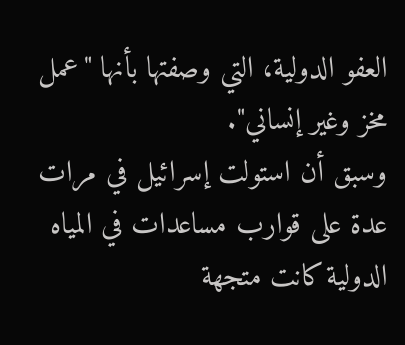العفو الدولية، التي وصفتها بأنها "عمل مخز وغير إنساني".
وسبق أن استولت إسرائيل في مرات عدة على قوارب مساعدات في المياه الدولية كانت متجهة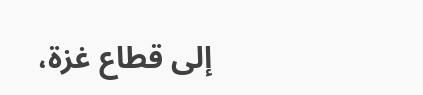إلى قطاع غزة،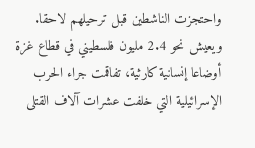واحتجزت الناشطين قبل ترحيلهم لاحقا.
ويعيش نحو 2.4 مليون فلسطيني في قطاع غزة أوضاعا إنسانية كارثية، تفاقمت جراء الحرب الإسرائيلية التي خلفت عشرات آلاف القتلى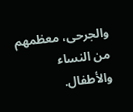والجرحى، معظمهم من النساء والأطفال.